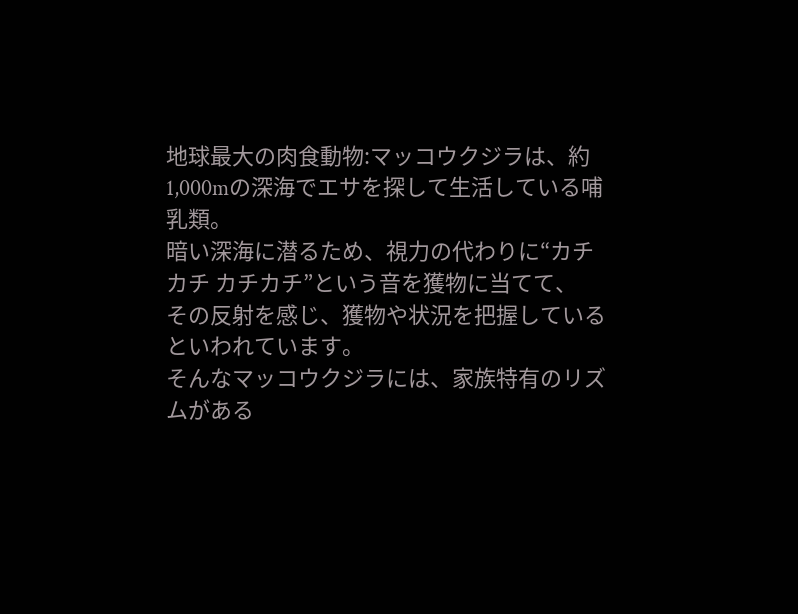地球最大の肉食動物:マッコウクジラは、約1,000mの深海でエサを探して生活している哺乳類。
暗い深海に潜るため、視力の代わりに“カチカチ カチカチ”という音を獲物に当てて、
その反射を感じ、獲物や状況を把握しているといわれています。
そんなマッコウクジラには、家族特有のリズムがある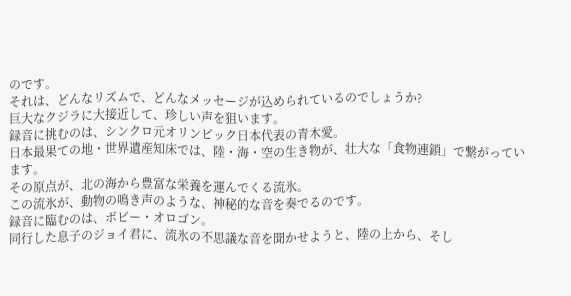のです。
それは、どんなリズムで、どんなメッセージが込められているのでしょうか?
巨大なクジラに大接近して、珍しい声を狙います。
録音に挑むのは、シンクロ元オリンピック日本代表の青木愛。
日本最果ての地・世界遺産知床では、陸・海・空の生き物が、壮大な「食物連鎖」で繋がっています。
その原点が、北の海から豊富な栄養を運んでくる流氷。
この流氷が、動物の鳴き声のような、神秘的な音を奏でるのです。
録音に臨むのは、ボビー・オロゴン。
同行した息子のジョイ君に、流氷の不思議な音を聞かせようと、陸の上から、そし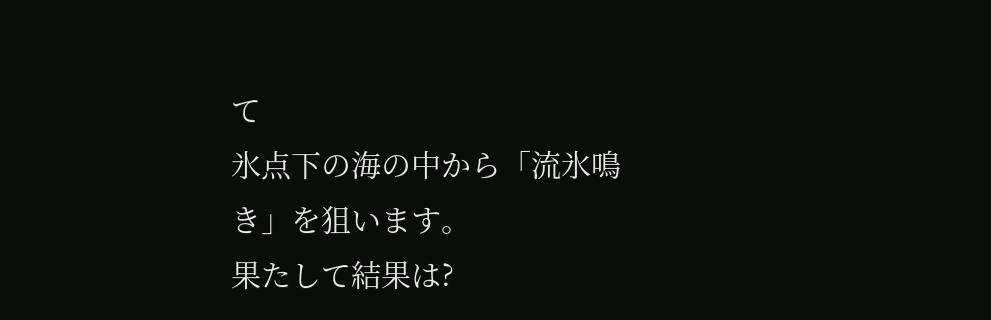て
氷点下の海の中から「流氷鳴き」を狙います。
果たして結果は?